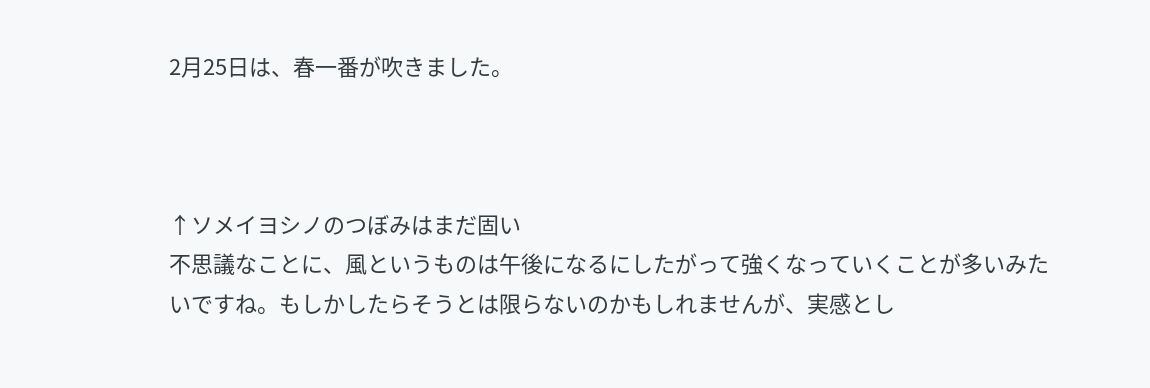2月25日は、春一番が吹きました。



↑ソメイヨシノのつぼみはまだ固い
不思議なことに、風というものは午後になるにしたがって強くなっていくことが多いみたいですね。もしかしたらそうとは限らないのかもしれませんが、実感とし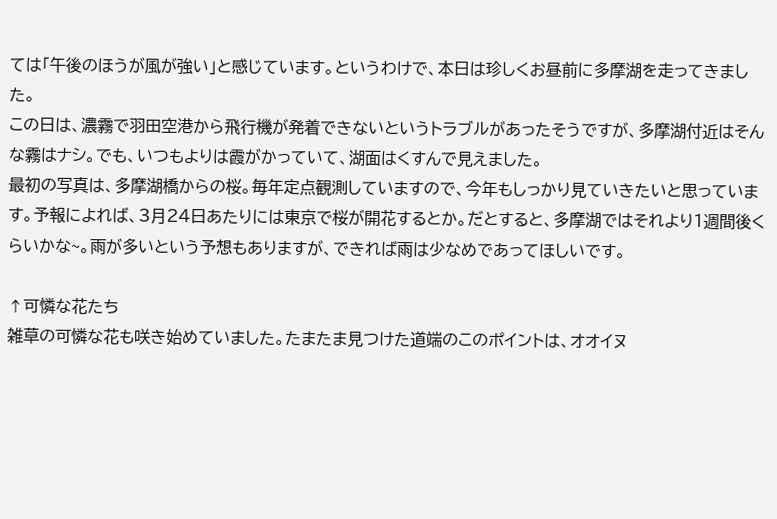ては「午後のほうが風が強い」と感じています。というわけで、本日は珍しくお昼前に多摩湖を走ってきました。
この日は、濃霧で羽田空港から飛行機が発着できないというトラブルがあったそうですが、多摩湖付近はそんな霧はナシ。でも、いつもよりは霞がかっていて、湖面はくすんで見えました。
最初の写真は、多摩湖橋からの桜。毎年定点観測していますので、今年もしっかり見ていきたいと思っています。予報によれば、3月24日あたりには東京で桜が開花するとか。だとすると、多摩湖ではそれより1週間後くらいかな~。雨が多いという予想もありますが、できれば雨は少なめであってほしいです。

↑可憐な花たち
雑草の可憐な花も咲き始めていました。たまたま見つけた道端のこのポイントは、オオイヌ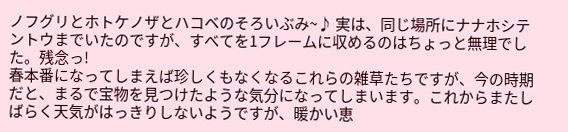ノフグリとホトケノザとハコベのそろいぶみ~♪ 実は、同じ場所にナナホシテントウまでいたのですが、すべてを1フレームに収めるのはちょっと無理でした。残念っ!
春本番になってしまえば珍しくもなくなるこれらの雑草たちですが、今の時期だと、まるで宝物を見つけたような気分になってしまいます。これからまたしばらく天気がはっきりしないようですが、暖かい恵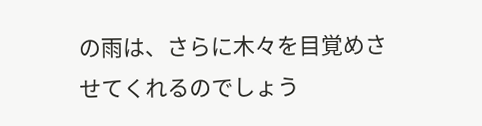の雨は、さらに木々を目覚めさせてくれるのでしょう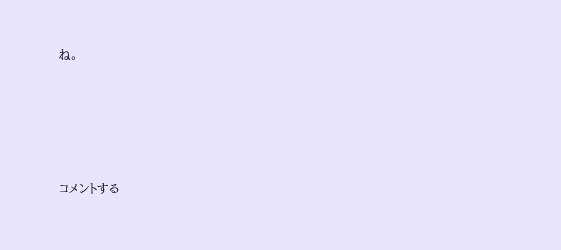ね。





コメントする